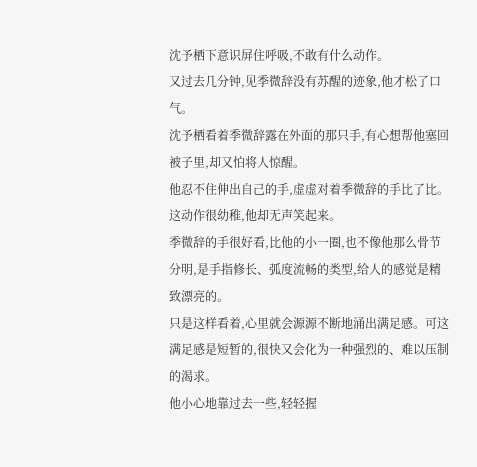沈予栖下意识屏住呼吸,不敢有什么动作。
又过去几分钟,见季微辞没有苏醒的迹象,他才松了口气。
沈予栖看着季微辞露在外面的那只手,有心想帮他塞回被子里,却又怕将人惊醒。
他忍不住伸出自己的手,虚虚对着季微辞的手比了比。这动作很幼稚,他却无声笑起来。
季微辞的手很好看,比他的小一圈,也不像他那么骨节分明,是手指修长、弧度流畅的类型,给人的感觉是精致漂亮的。
只是这样看着,心里就会源源不断地涌出满足感。可这满足感是短暂的,很快又会化为一种强烈的、难以压制的渴求。
他小心地靠过去一些,轻轻握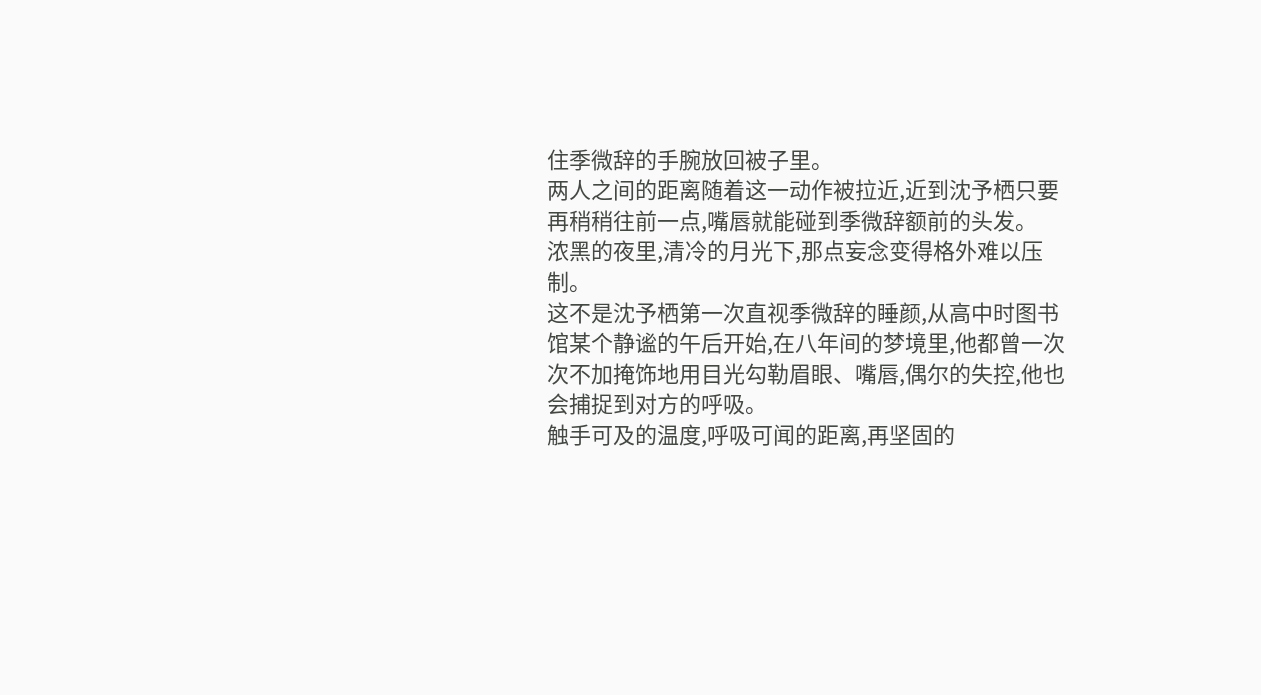住季微辞的手腕放回被子里。
两人之间的距离随着这一动作被拉近,近到沈予栖只要再稍稍往前一点,嘴唇就能碰到季微辞额前的头发。
浓黑的夜里,清冷的月光下,那点妄念变得格外难以压制。
这不是沈予栖第一次直视季微辞的睡颜,从高中时图书馆某个静谧的午后开始,在八年间的梦境里,他都曾一次次不加掩饰地用目光勾勒眉眼、嘴唇,偶尔的失控,他也会捕捉到对方的呼吸。
触手可及的温度,呼吸可闻的距离,再坚固的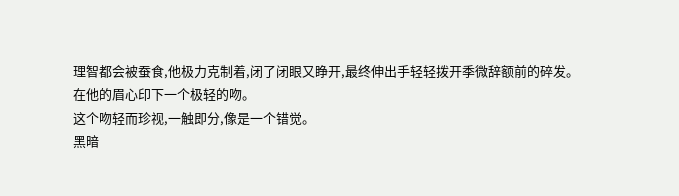理智都会被蚕食,他极力克制着,闭了闭眼又睁开,最终伸出手轻轻拨开季微辞额前的碎发。
在他的眉心印下一个极轻的吻。
这个吻轻而珍视,一触即分,像是一个错觉。
黑暗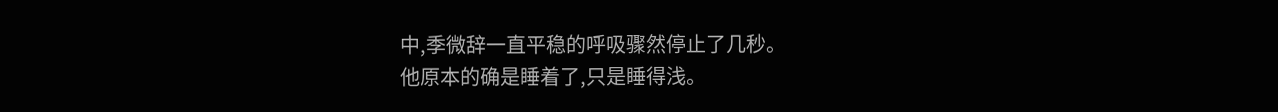中,季微辞一直平稳的呼吸骤然停止了几秒。
他原本的确是睡着了,只是睡得浅。